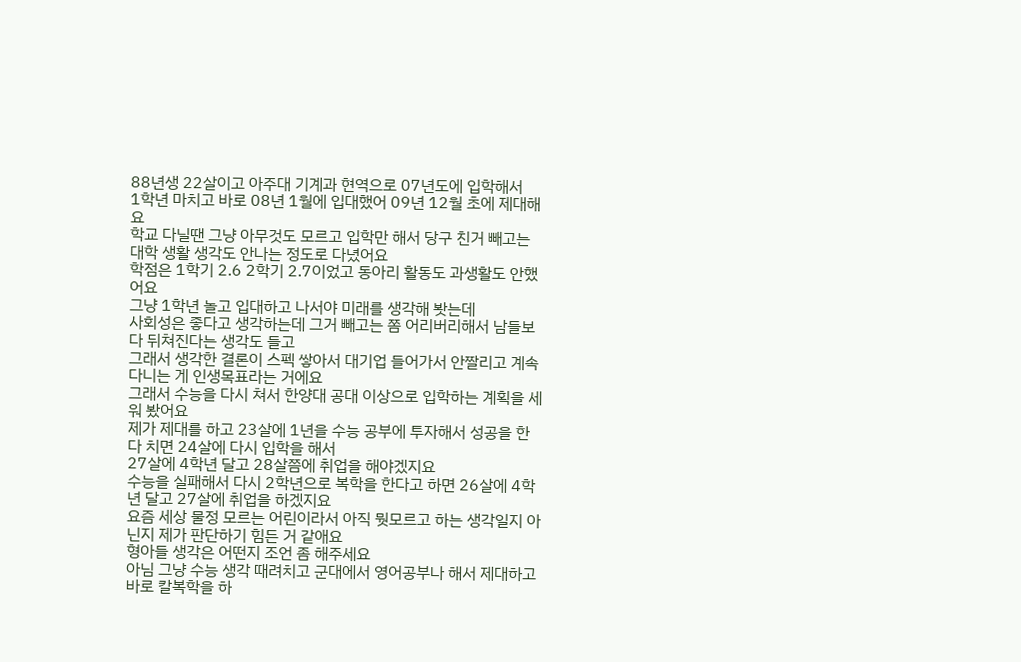88년생 22살이고 아주대 기계과 현역으로 07년도에 입학해서
1학년 마치고 바로 08년 1월에 입대했어 09년 12월 초에 제대해요
학교 다닐땐 그냥 아무것도 모르고 입학만 해서 당구 친거 빼고는 대학 생활 생각도 안나는 정도로 다녔어요
학점은 1학기 2.6 2학기 2.7이었고 동아리 활동도 과생활도 안했어요
그냥 1학년 놀고 입대하고 나서야 미래를 생각해 봣는데
사회성은 좋다고 생각하는데 그거 빼고는 쫌 어리버리해서 남들보다 뒤쳐진다는 생각도 들고
그래서 생각한 결론이 스펙 쌓아서 대기업 들어가서 안짤리고 계속 다니는 게 인생목표라는 거에요
그래서 수능을 다시 쳐서 한양대 공대 이상으로 입학하는 계획을 세워 봤어요
제가 제대를 하고 23살에 1년을 수능 공부에 투자해서 성공을 한다 치면 24살에 다시 입학을 해서
27살에 4학년 달고 28살쯤에 취업을 해야겠지요
수능을 실패해서 다시 2학년으로 복학을 한다고 하면 26살에 4학년 달고 27살에 취업을 하겠지요
요즘 세상 물정 모르는 어린이라서 아직 뭣모르고 하는 생각일지 아닌지 제가 판단하기 힘든 거 같애요
형아들 생각은 어떤지 조언 좀 해주세요
아님 그냥 수능 생각 때려치고 군대에서 영어공부나 해서 제대하고 바로 칼복학을 하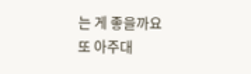는 게 좋을까요
또 아주대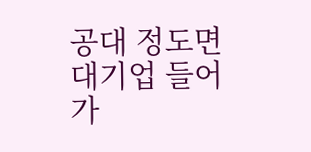공대 정도면 대기업 들어가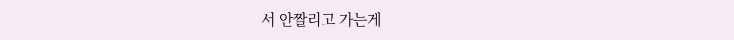서 안짤리고 가는게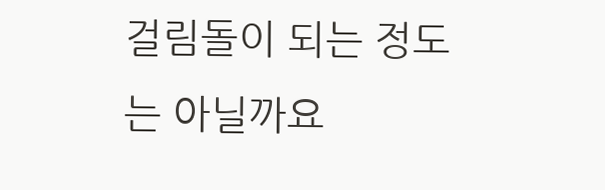걸림돌이 되는 정도는 아닐까요